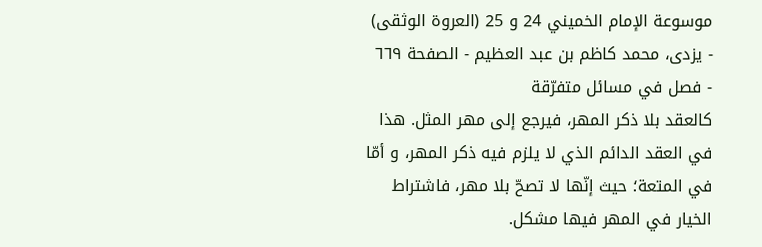موسوعة الإمام الخميني 24 و 25 (العروة الوثقى) - يزدى، محمد كاظم بن عبد العظيم - الصفحة ٦٦٩ - فصل في مسائل متفرّقة
كالعقد بلا ذكر المهر، فيرجع إلى مهر المثل. هذا في العقد الدائم الذي لا يلزم فيه ذكر المهر، و أمّا في المتعة؛ حيث إنّها لا تصحّ بلا مهر، فاشتراط الخيار في المهر فيها مشكل.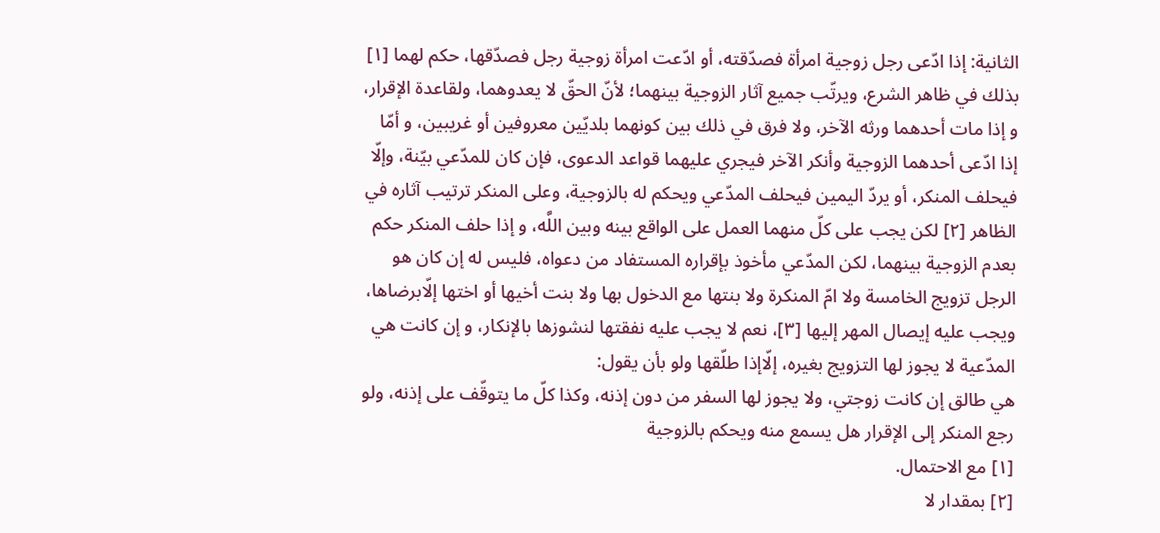الثانية: إذا ادّعى رجل زوجية امرأة فصدّقته، أو ادّعت امرأة زوجية رجل فصدّقها، حكم لهما [١] بذلك في ظاهر الشرع، ويرتّب جميع آثار الزوجية بينهما؛ لأنّ الحقّ لا يعدوهما، ولقاعدة الإقرار، و إذا مات أحدهما ورثه الآخر، ولا فرق في ذلك بين كونهما بلديّين معروفين أو غريبين، و أمّا إذا ادّعى أحدهما الزوجية وأنكر الآخر فيجري عليهما قواعد الدعوى، فإن كان للمدّعي بيّنة، وإلّا فيحلف المنكر، أو يردّ اليمين فيحلف المدّعي ويحكم له بالزوجية، وعلى المنكر ترتيب آثاره في الظاهر [٢] لكن يجب على كلّ منهما العمل على الواقع بينه وبين اللَّه، و إذا حلف المنكر حكم بعدم الزوجية بينهما، لكن المدّعي مأخوذ بإقراره المستفاد من دعواه، فليس له إن كان هو الرجل تزويج الخامسة ولا امّ المنكرة ولا بنتها مع الدخول بها ولا بنت أخيها أو اختها إلّابرضاها، ويجب عليه إيصال المهر إليها [٣]، نعم لا يجب عليه نفقتها لنشوزها بالإنكار، و إن كانت هي المدّعية لا يجوز لها التزويج بغيره، إلّاإذا طلّقها ولو بأن يقول:
هي طالق إن كانت زوجتي، ولا يجوز لها السفر من دون إذنه، وكذا كلّ ما يتوقّف على إذنه، ولو رجع المنكر إلى الإقرار هل يسمع منه ويحكم بالزوجية
[١] مع الاحتمال.
[٢] بمقدار لا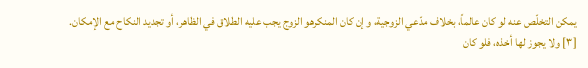يمكن التخلّص عنه لو كان عالماً، بخلاف مدّعي الزوجية، و إن كان المنكرهو الزوج يجب عليه الطلاق في الظاهر، أو تجديد النكاح مع الإمكان.
[٣] ولا يجوز لها أخذه، فلو كان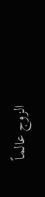الزوج عالماً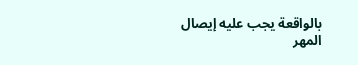بالواقعة يجب عليه إيصال المهر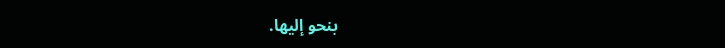بنحو إليها.